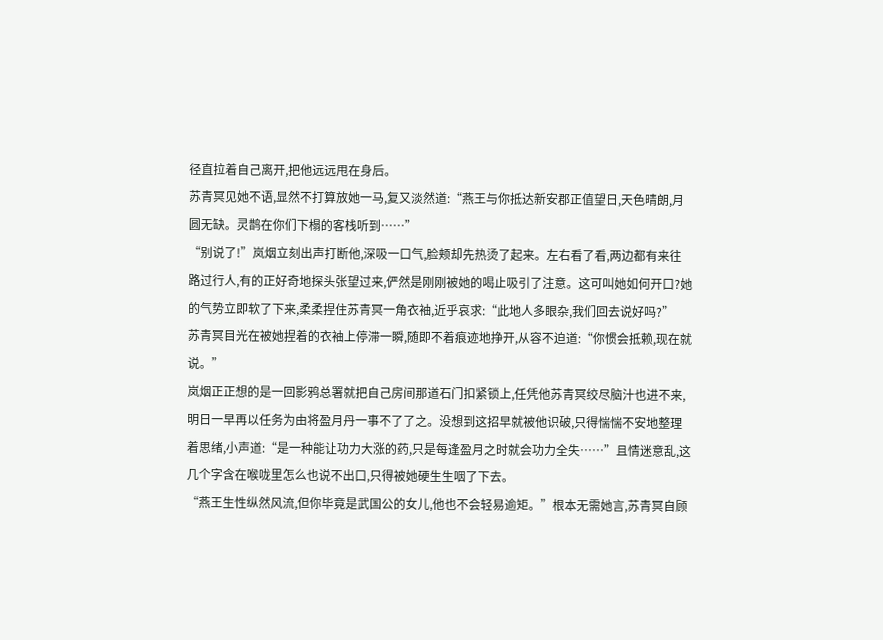径直拉着自己离开,把他远远甩在身后。
苏青冥见她不语,显然不打算放她一马,复又淡然道:“燕王与你抵达新安郡正值望日,天色晴朗,月圆无缺。灵鹊在你们下榻的客栈听到……”
“别说了!”岚烟立刻出声打断他,深吸一口气,脸颊却先热烫了起来。左右看了看,两边都有来往路过行人,有的正好奇地探头张望过来,俨然是刚刚被她的喝止吸引了注意。这可叫她如何开口?她的气势立即软了下来,柔柔捏住苏青冥一角衣袖,近乎哀求:“此地人多眼杂,我们回去说好吗?”
苏青冥目光在被她捏着的衣袖上停滞一瞬,随即不着痕迹地挣开,从容不迫道:“你惯会抵赖,现在就说。”
岚烟正正想的是一回影鸦总署就把自己房间那道石门扣紧锁上,任凭他苏青冥绞尽脑汁也进不来,明日一早再以任务为由将盈月丹一事不了了之。没想到这招早就被他识破,只得惴惴不安地整理着思绪,小声道:“是一种能让功力大涨的药,只是每逢盈月之时就会功力全失……”且情迷意乱,这几个字含在喉咙里怎么也说不出口,只得被她硬生生咽了下去。
“燕王生性纵然风流,但你毕竟是武国公的女儿,他也不会轻易逾矩。”根本无需她言,苏青冥自顾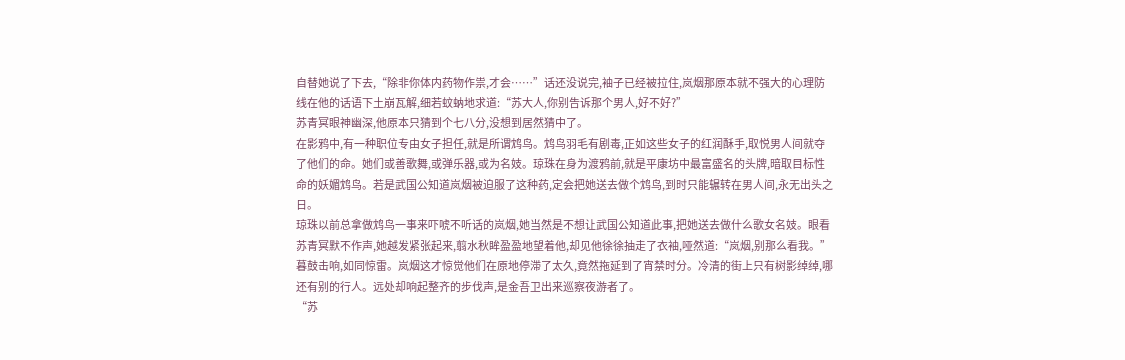自替她说了下去,“除非你体内药物作祟,才会……”话还没说完,袖子已经被拉住,岚烟那原本就不强大的心理防线在他的话语下土崩瓦解,细若蚊蚋地求道:“苏大人,你别告诉那个男人,好不好?”
苏青冥眼神幽深,他原本只猜到个七八分,没想到居然猜中了。
在影鸦中,有一种职位专由女子担任,就是所谓鸩鸟。鸩鸟羽毛有剧毒,正如这些女子的红润酥手,取悦男人间就夺了他们的命。她们或善歌舞,或弹乐器,或为名妓。琼珠在身为渡鸦前,就是平康坊中最富盛名的头牌,暗取目标性命的妖媚鸩鸟。若是武国公知道岚烟被迫服了这种药,定会把她送去做个鸩鸟,到时只能辗转在男人间,永无出头之日。
琼珠以前总拿做鸩鸟一事来吓唬不听话的岚烟,她当然是不想让武国公知道此事,把她送去做什么歌女名妓。眼看苏青冥默不作声,她越发紧张起来,翦水秋眸盈盈地望着他,却见他徐徐抽走了衣袖,哑然道:“岚烟,别那么看我。”
暮鼓击响,如同惊雷。岚烟这才惊觉他们在原地停滞了太久,竟然拖延到了宵禁时分。冷清的街上只有树影绰绰,哪还有别的行人。远处却响起整齐的步伐声,是金吾卫出来巡察夜游者了。
“苏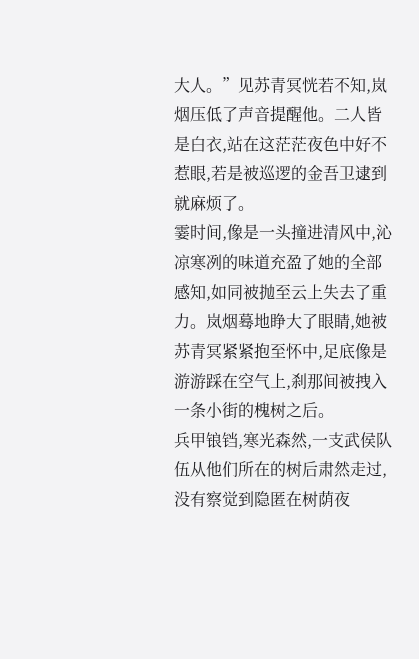大人。”见苏青冥恍若不知,岚烟压低了声音提醒他。二人皆是白衣,站在这茫茫夜色中好不惹眼,若是被巡逻的金吾卫逮到就麻烦了。
霎时间,像是一头撞进清风中,沁凉寒冽的味道充盈了她的全部感知,如同被抛至云上失去了重力。岚烟蓦地睁大了眼睛,她被苏青冥紧紧抱至怀中,足底像是游游踩在空气上,刹那间被拽入一条小街的槐树之后。
兵甲锒铛,寒光森然,一支武侯队伍从他们所在的树后肃然走过,没有察觉到隐匿在树荫夜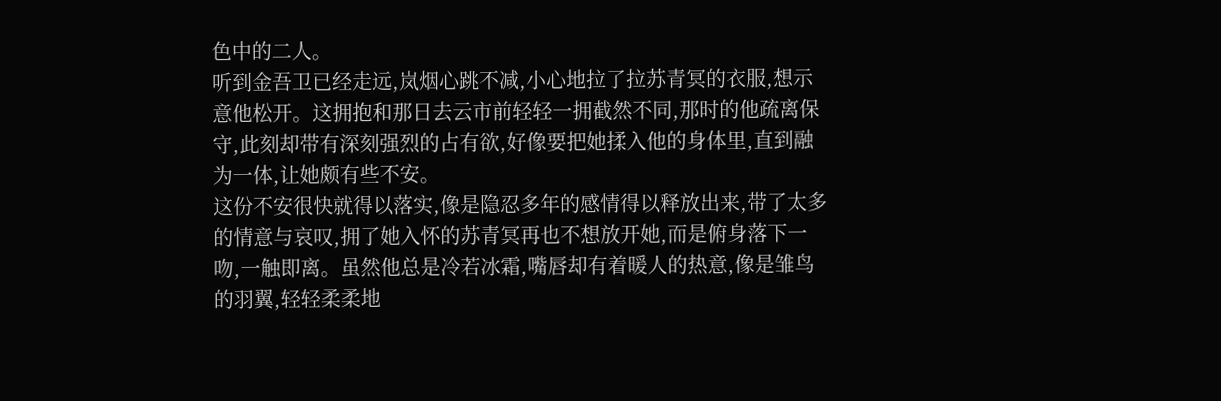色中的二人。
听到金吾卫已经走远,岚烟心跳不减,小心地拉了拉苏青冥的衣服,想示意他松开。这拥抱和那日去云市前轻轻一拥截然不同,那时的他疏离保守,此刻却带有深刻强烈的占有欲,好像要把她揉入他的身体里,直到融为一体,让她颇有些不安。
这份不安很快就得以落实,像是隐忍多年的感情得以释放出来,带了太多的情意与哀叹,拥了她入怀的苏青冥再也不想放开她,而是俯身落下一吻,一触即离。虽然他总是冷若冰霜,嘴唇却有着暖人的热意,像是雏鸟的羽翼,轻轻柔柔地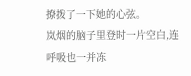撩拨了一下她的心弦。
岚烟的脑子里登时一片空白,连呼吸也一并冻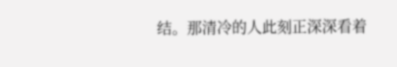结。那清冷的人此刻正深深看着